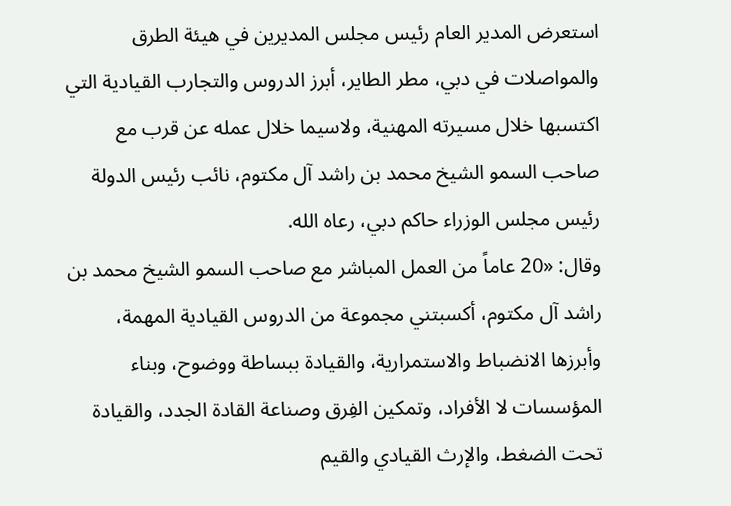استعرض المدير العام رئيس مجلس المديرين في هيئة الطرق والمواصلات في دبي، مطر الطاير، أبرز الدروس والتجارب القيادية التي اكتسبها خلال مسيرته المهنية، ولاسيما خلال عمله عن قرب مع صاحب السمو الشيخ محمد بن راشد آل مكتوم، نائب رئيس الدولة رئيس مجلس الوزراء حاكم دبي، رعاه الله.
وقال: «20 عاماً من العمل المباشر مع صاحب السمو الشيخ محمد بن راشد آل مكتوم، أكسبتني مجموعة من الدروس القيادية المهمة، وأبرزها الانضباط والاستمرارية، والقيادة ببساطة ووضوح، وبناء المؤسسات لا الأفراد، وتمكين الفِرق وصناعة القادة الجدد، والقيادة تحت الضغط، والإرث القيادي والقيم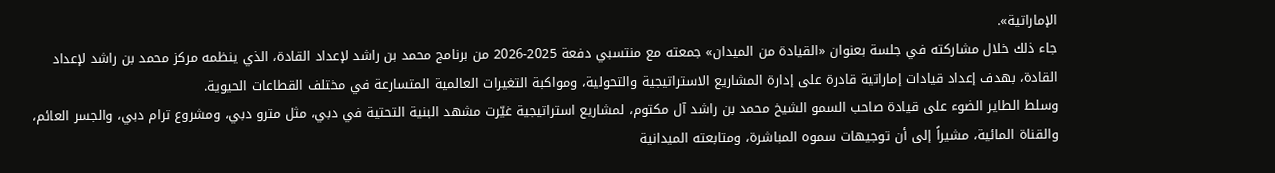الإماراتية».
جاء ذلك خلال مشاركته في جلسة بعنوان «القيادة من الميدان» جمعته مع منتسبي دفعة 2025-2026 من برنامج محمد بن راشد لإعداد القادة، الذي ينظمه مركز محمد بن راشد لإعداد القادة، بهدف إعداد قيادات إماراتية قادرة على إدارة المشاريع الاستراتيجية والتحولية، ومواكبة التغيرات العالمية المتسارعة في مختلف القطاعات الحيوية.
وسلط الطاير الضوء على قيادة صاحب السمو الشيخ محمد بن راشد آل مكتوم، لمشاريع استراتيجية غيّرت مشهد البنية التحتية في دبي، مثل مترو دبي، ومشروع ترام دبي، والجسر العائم، والقناة المائية، مشيراً إلى أن توجيهات سموه المباشرة، ومتابعته الميدانية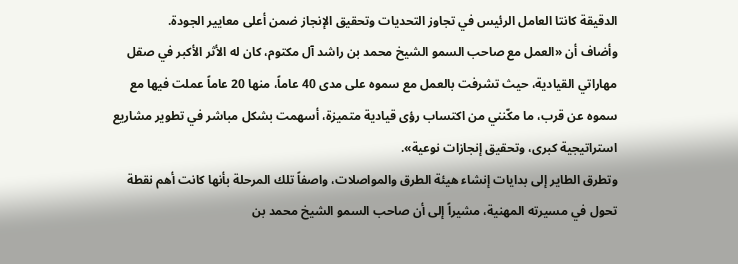الدقيقة كانتا العامل الرئيس في تجاوز التحديات وتحقيق الإنجاز ضمن أعلى معايير الجودة.
وأضاف أن «العمل مع صاحب السمو الشيخ محمد بن راشد آل مكتوم، كان له الأثر الأكبر في صقل مهاراتي القيادية، حيث تشرفت بالعمل مع سموه على مدى 40 عاماً، منها 20 عاماً عملت فيها مع سموه عن قرب، ما مكّنني من اكتساب رؤى قيادية متميزة، أسهمت بشكل مباشر في تطوير مشاريع استراتيجية كبرى، وتحقيق إنجازات نوعية».
وتطرق الطاير إلى بدايات إنشاء هيئة الطرق والمواصلات، واصفاً تلك المرحلة بأنها كانت أهم نقطة تحول في مسيرته المهنية، مشيراً إلى أن صاحب السمو الشيخ محمد بن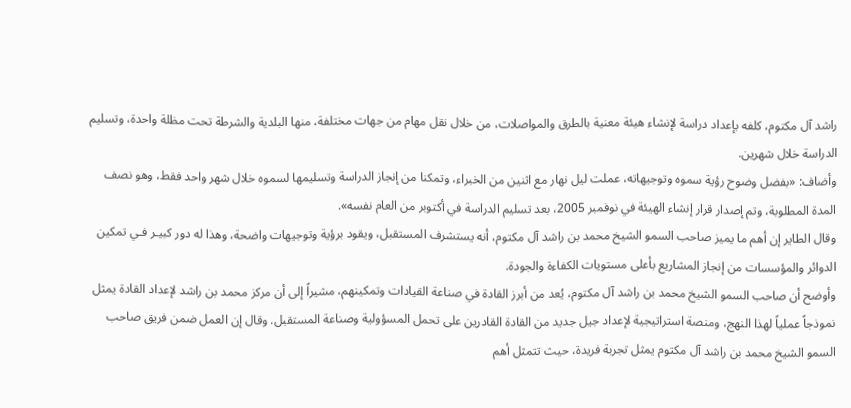راشد آل مكتوم، كلفه بإعداد دراسة لإنشاء هيئة معنية بالطرق والمواصلات، من خلال نقل مهام من جهات مختلفة، منها البلدية والشرطة تحت مظلة واحدة، وتسليم الدراسة خلال شهرين.
وأضاف: «بفضل وضوح رؤية سموه وتوجيهاته، عملت ليل نهار مع اثنين من الخبراء، وتمكنا من إنجاز الدراسة وتسليمها لسموه خلال شهر واحد فقط، وهو نصف المدة المطلوبة، وتم إصدار قرار إنشاء الهيئة في نوفمبر 2005، بعد تسليم الدراسة في أكتوبر من العام نفسه».
وقال الطاير إن أهم ما يميز صاحب السمو الشيخ محمد بن راشد آل مكتوم، أنه يستشرف المستقبل، ويقود برؤية وتوجيهات واضحة، وهذا له دور كبيـر فـي تمكين الدوائر والمؤسسات من إنجاز المشاريع بأعلى مستويات الكفاءة والجودة.
وأوضح أن صاحب السمو الشيخ محمد بن راشد آل مكتوم، يُعد من أبرز القادة في صناعة القيادات وتمكينهم، مشيراً إلى أن مركز محمد بن راشد لإعداد القادة يمثل نموذجاً عملياً لهذا النهج، ومنصة استراتيجية لإعداد جيل جديد من القادة القادرين على تحمل المسؤولية وصناعة المستقبل. وقال إن العمل ضمن فريق صاحب السمو الشيخ محمد بن راشد آل مكتوم يمثل تجربة فريدة، حيث تتمثل أهم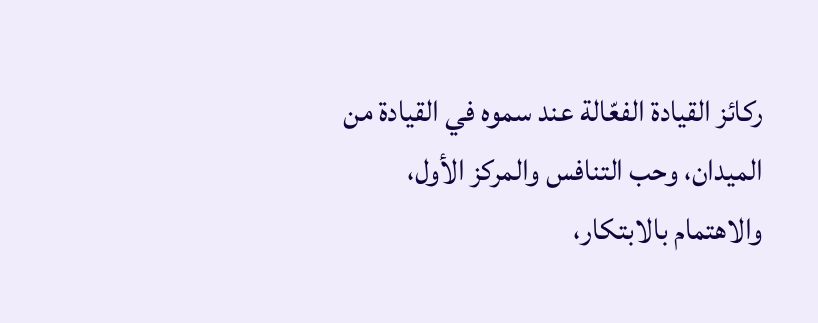ركائز القيادة الفعّالة عند سموه في القيادة من الميدان، وحب التنافس والمركز الأول، والاهتمام بالابتكار،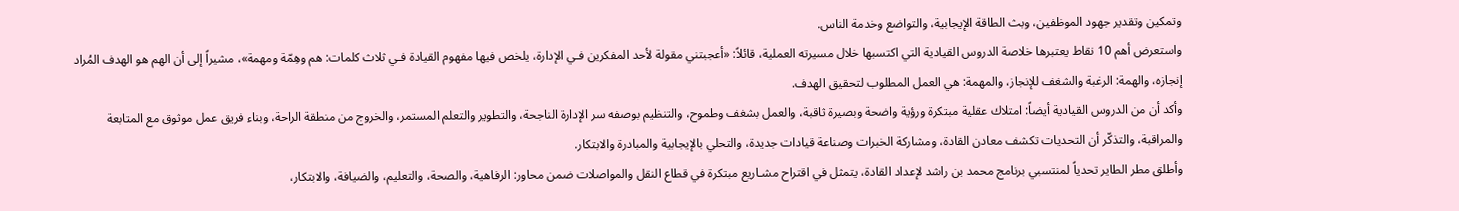وتمكين وتقدير جهود الموظفين، وبث الطاقة الإيجابية، والتواضع وخدمة الناس.
واستعرض أهم 10 نقاط يعتبرها خلاصة الدروس القيادية التي اكتسبها خلال مسيرته العملية، قائلاً: «أعجبتني مقولة لأحد المفكرين فـي الإدارة، يلخص فيها مفهوم القيادة فـي ثلاث كلمات: هم وهِمّة ومهمة»، مشيراً إلى أن الهم هو الهدف المُراد إنجازه، والهمة: الرغبة والشغف للإنجاز، والمهمة: هي العمل المطلوب لتحقيق الهدف.
وأكد أن من الدروس القيادية أيضاً: امتلاك عقلية مبتكرة ورؤية واضحة وبصيرة ثاقبة، والعمل بشغف وطموح، والتنظيم بوصفه سر الإدارة الناجحة، والتطوير والتعلم المستمر، والخروج من منطقة الراحة، وبناء فريق عمل موثوق مع المتابعة والمراقبة، والتذكّر أن التحديات تكشف معادن القادة، ومشاركة الخبرات وصناعة قيادات جديدة، والتحلي بالإيجابية والمبادرة والابتكار.
وأطلق مطر الطاير تحدياً لمنتسبي برنامج محمد بن راشد لإعداد القادة، يتمثل في اقتراح مشـاريع مبتكرة في قطاع النقل والمواصلات ضمن محاور: الرفاهية، والصحة، والتعليم، والضيافة، والابتكار،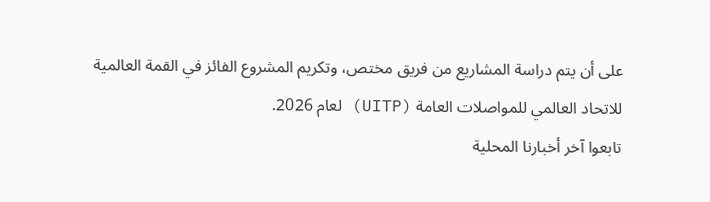على أن يتم دراسة المشاريع من فريق مختص، وتكريم المشروع الفائز في القمة العالمية للاتحاد العالمي للمواصلات العامة (UITP) لعام 2026.
تابعوا آخر أخبارنا المحلية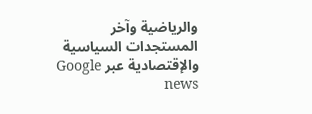والرياضية وآخر المستجدات السياسية والإقتصادية عبر Google news